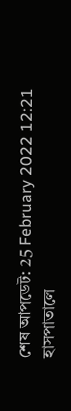শেষ আপডেট: 25 February 2022 12:21
হাসপাতালে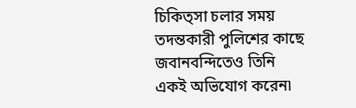চিকিত্সা চলার সময় তদন্তকারী পুলিশের কাছে জবানবন্দিতেও তিনি একই অভিযোগ করেন৷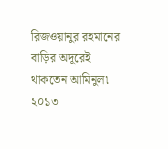রিজওয়ানুর রহমানের বাড়ির অদূরেই থাকতেন আমিনুল৷ ২০১৩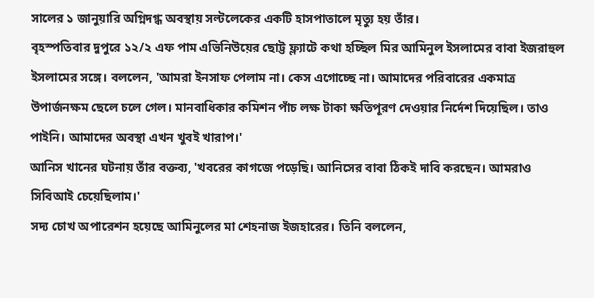সালের ১ জানুয়ারি অগ্নিদগ্ধ অবস্থায় সল্টলেকের একটি হাসপাতালে মৃত্যু হয় তাঁর।
বৃহস্পতিবার দুপুরে ১২/২ এফ পাম এভিনিউয়ের ছোট্ট ফ্ল্যাটে কথা হচ্ছিল মির আমিনুল ইসলামের বাবা ইজরাহুল ইসলামের সঙ্গে। বললেন, 'আমরা ইনসাফ পেলাম না। কেস এগোচ্ছে না। আমাদের পরিবারের একমাত্র উপার্জনক্ষম ছেলে চলে গেল। মানবাধিকার কমিশন পাঁচ লক্ষ টাকা ক্ষতিপূরণ দেওয়ার নির্দেশ দিয়েছিল। তাও পাইনি। আমাদের অবস্থা এখন খুবই খারাপ।'
আনিস খানের ঘটনায় তাঁর বক্তব্য, 'খবরের কাগজে পড়েছি। আনিসের বাবা ঠিকই দাবি করছেন। আমরাও সিবিআই চেয়েছিলাম।'
সদ্য চোখ অপারেশন হয়েছে আমিনুলের মা শেহনাজ ইজহারের। তিনি বললেন,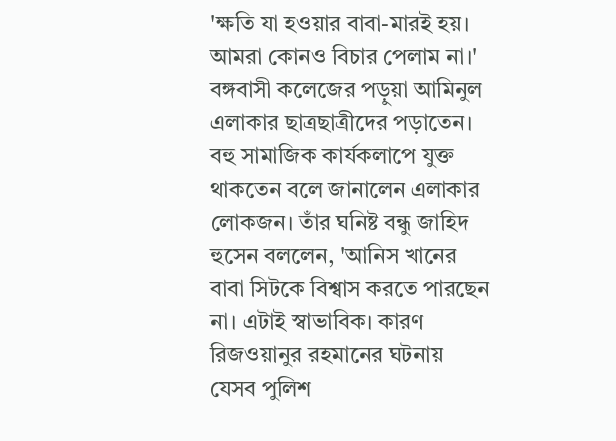'ক্ষতি যা হওয়ার বাবা-মারই হয়। আমরা কোনও বিচার পেলাম না।'
বঙ্গবাসী কলেজের পড়ুয়া আমিনুল এলাকার ছাত্রছাত্রীদের পড়াতেন। বহু সামাজিক কার্যকলাপে যুক্ত থাকতেন বলে জানালেন এলাকার লোকজন। তাঁর ঘনিষ্ট বন্ধু জাহিদ হুসেন বললেন, 'আনিস খানের বাবা সিটকে বিশ্বাস করতে পারছেন না। এটাই স্বাভাবিক। কারণ রিজওয়ানুর রহমানের ঘটনায় যেসব পুলিশ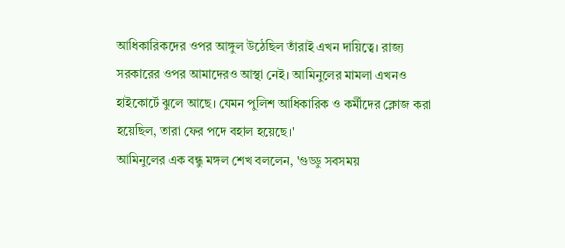আধিকারিকদের ওপর আঙ্গুল উঠেছিল তাঁরাই এখন দায়িত্বে। রাজ্য সরকারের ওপর আমাদেরও আস্থা নেই। আমিনুলের মামলা এখনও হাইকোর্টে ঝুলে আছে। যেমন পুলিশ আধিকারিক ও কর্মীদের ক্লোজ করা হয়েছিল, তারা ফের পদে বহাল হয়েছে।'
আমিনুলের এক বন্ধু মঙ্গল শেখ বললেন, 'গুড্ডু সবসময়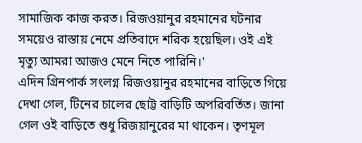সামাজিক কাজ করত। রিজওয়ানুর রহমানের ঘটনার সময়েও রাস্তায় নেমে প্রতিবাদে শরিক হয়েছিল। ওই এই মৃত্যু আমরা আজও মেনে নিতে পারিনি।'
এদিন গ্রিনপার্ক সংলগ্ন রিজওয়ানুর রহমানের বাড়িতে গিয়ে দেখা গেল, টিনের চালের ছোট্ট বাড়িটি অপরিবর্তিত। জানা গেল ওই বাড়িতে শুধু রিজয়ানুরের মা থাকেন। তৃণমূল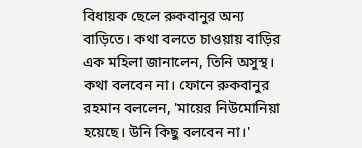বিধায়ক ছেলে রুকবানুর অন্য বাড়িতে। কথা বলতে চাওয়ায় বাড়ির এক মহিলা জানালেন, তিনি অসুস্থ। কথা বলবেন না। ফোনে রুকবানুর রহমান বললেন, 'মায়ের নিউমোনিয়া হয়েছে। উনি কিছু বলবেন না।'